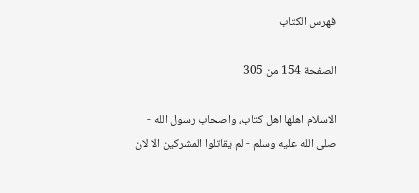فهرس الكتاب

الصفحة 154 من 305

الاسلام اهلها اهل كتاب، واصحاب رسول الله - صلى الله عليه وسلم - لم يقاتلوا المشركين الا لان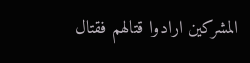المشركين ارادوا قتالهم فقتال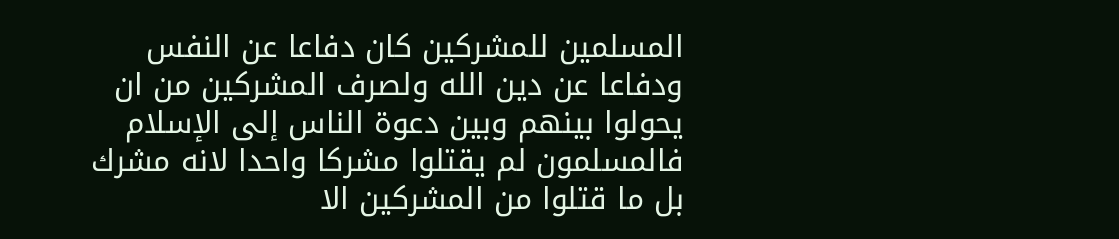المسلمين للمشركين كان دفاعا عن النفس ودفاعا عن دين الله ولصرف المشركين من ان يحولوا بينهم وبين دعوة الناس إلى الإسلام فالمسلمون لم يقتلوا مشركا واحدا لانه مشرك بل ما قتلوا من المشركين الا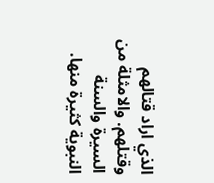الذي اراد قتالهم وقتلهم. والامثلة من السيرة والسنة النبوية كثيرة منها.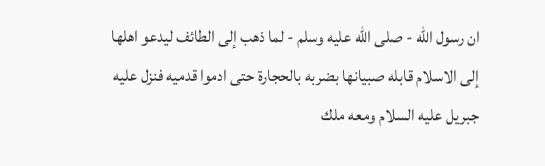ان رسول الله - صلى الله عليه وسلم - لما ذهب إلى الطائف ليدعو اهلها إلى الاسلام قابله صبيانها بضربه بالحجارة حتى ادموا قدميه فنزل عليه جبريل عليه السلام ومعه ملك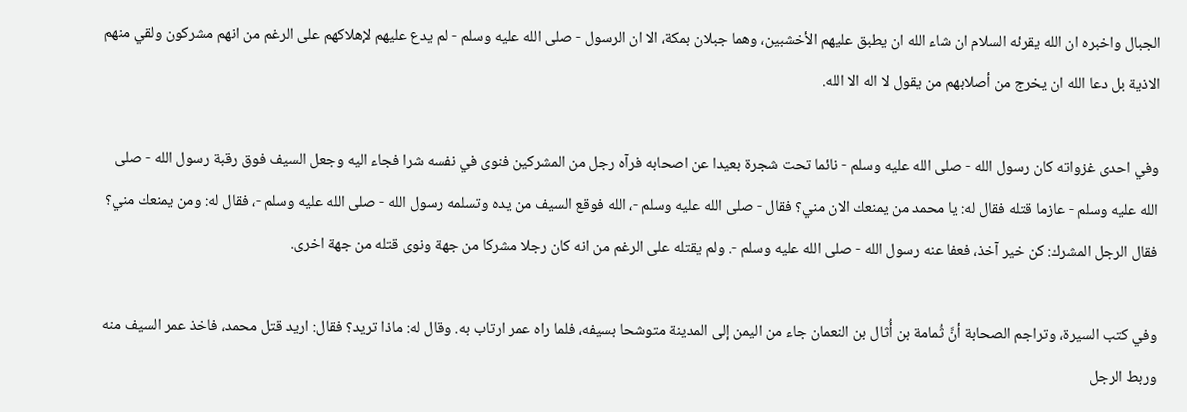الجبال واخبره ان الله يقرئه السلام ان شاء الله ان يطبق عليهم الأخشبين، وهما جبلان بمكة، الا ان الرسول - صلى الله عليه وسلم - لم يدع عليهم لإهلاكهم على الرغم من انهم مشركون ولقي منهم الاذية بل دعا الله ان يخرج من أصلابهم من يقول لا اله الا الله.

وفي احدى غزواته كان رسول الله - صلى الله عليه وسلم - نائما تحت شجرة بعيدا عن اصحابه فرآه رجل من المشركين فنوى في نفسه شرا فجاء اليه وجعل السيف فوق رقبة رسول الله - صلى الله عليه وسلم - عازما قتله فقال له: يا محمد من يمنعك الان مني؟ فقال - صلى الله عليه وسلم -، الله فوقع السيف من يده وتسلمه رسول الله - صلى الله عليه وسلم -، فقال له: ومن يمنعك مني؟ فقال الرجل المشرك: كن خير آخذ، فعفا عنه رسول الله - صلى الله عليه وسلم -. ولم يقتله على الرغم من انه كان رجلا مشركا من جهة ونوى قتله من جهة اخرى.

وفي كتب السيرة، وتراجم الصحابة أنَّ ثُمامة بن أُثال بن النعمان جاء من اليمن إلى المدينة متوشحا بسيفه، فلما راه عمر ارتاب به. وقال له: ماذا تريد؟ فقال: اريد قتل محمد، فاخذ عمر السيف منه وربط الرجل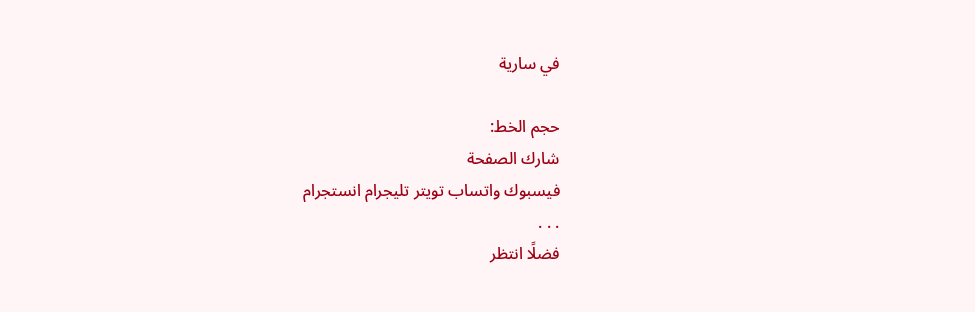في سارية

حجم الخط:
شارك الصفحة
فيسبوك واتساب تويتر تليجرام انستجرام
. . .
فضلًا انتظر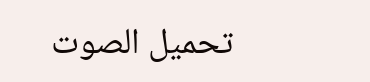تحميل الصوت